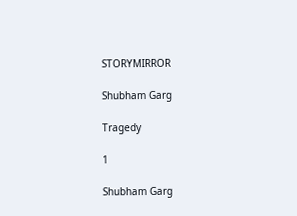STORYMIRROR

Shubham Garg

Tragedy

1

Shubham Garg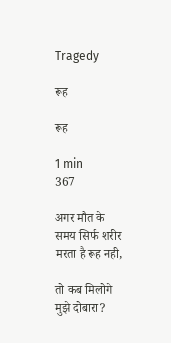Tragedy

रूह

रूह

1 min
367

अगर मौत के समय सिर्फ शरीर मरता है रूह नही,

तो कब मिलोगे मुझे दोबारा?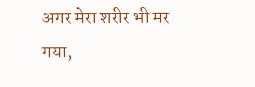अगर मेरा शरीर भी मर गया,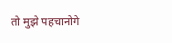तो मुझे पहचानोगे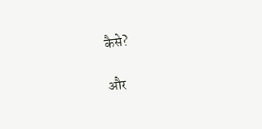कैसे?

और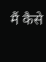मैं कैसे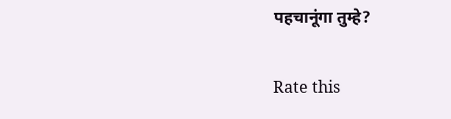पहचानूंगा तुम्हे?


Rate this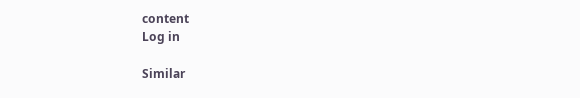content
Log in

Similar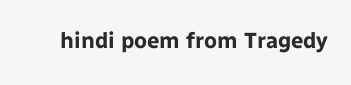hindi poem from Tragedy